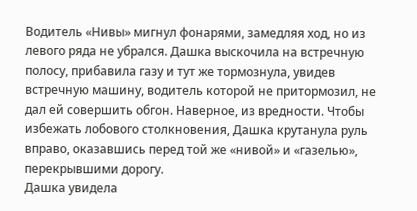Водитель «Нивы» мигнул фонарями, замедляя ход, но из левого ряда не убрался. Дашка выскочила на встречную полосу, прибавила газу и тут же тормознула, увидев встречную машину, водитель которой не притормозил, не дал ей совершить обгон. Наверное, из вредности. Чтобы избежать лобового столкновения, Дашка крутанула руль вправо, оказавшись перед той же «нивой» и «газелью», перекрывшими дорогу.
Дашка увидела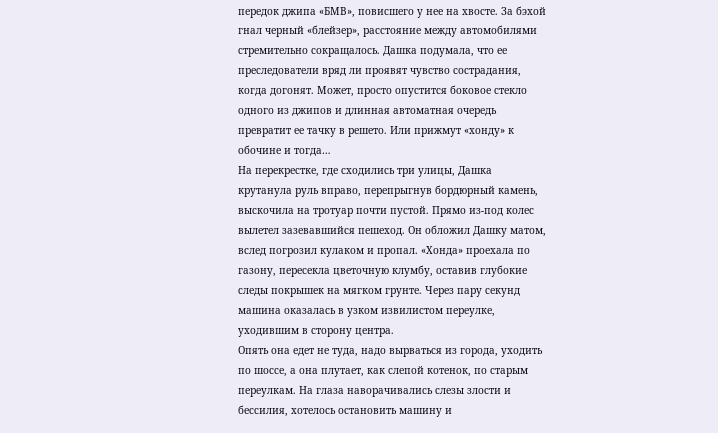передок джипа «БМВ», повисшего у нее на хвосте. За бэхой гнал черный «блейзер», расстояние между автомобилями стремительно сокращалось. Дашка подумала, что ее преследователи вряд ли проявят чувство сострадания, когда догонят. Может, просто опустится боковое стекло одного из джипов и длинная автоматная очередь превратит ее тачку в решето. Или прижмут «хонду» к обочине и тогда…
На перекрестке, где сходились три улицы, Дашка крутанула руль вправо, перепрыгнув бордюрный камень, выскочила на тротуар почти пустой. Прямо из-под колес вылетел зазевавшийся пешеход. Он обложил Дашку матом, вслед погрозил кулаком и пропал. «Хонда» проехала по газону, пересекла цветочную клумбу, оставив глубокие следы покрышек на мягком грунте. Через пару секунд машина оказалась в узком извилистом переулке, уходившим в сторону центра.
Опять она едет не туда, надо вырваться из города, уходить по шоссе, а она плутает, как слепой котенок, по старым переулкам. На глаза наворачивались слезы злости и бессилия, хотелось остановить машину и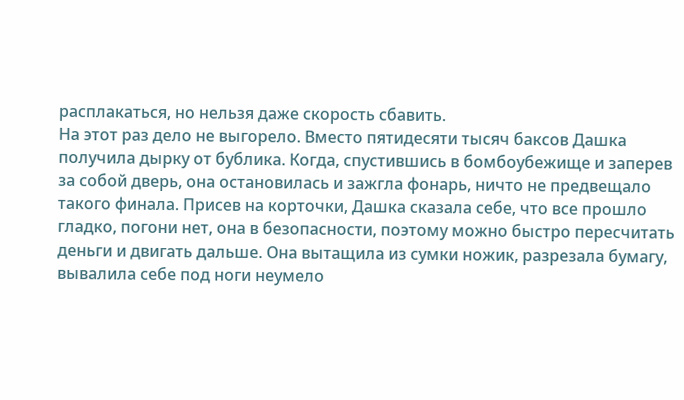расплакаться, но нельзя даже скорость сбавить.
На этот раз дело не выгорело. Вместо пятидесяти тысяч баксов Дашка получила дырку от бублика. Когда, спустившись в бомбоубежище и заперев за собой дверь, она остановилась и зажгла фонарь, ничто не предвещало такого финала. Присев на корточки, Дашка сказала себе, что все прошло гладко, погони нет, она в безопасности, поэтому можно быстро пересчитать деньги и двигать дальше. Она вытащила из сумки ножик, разрезала бумагу, вывалила себе под ноги неумело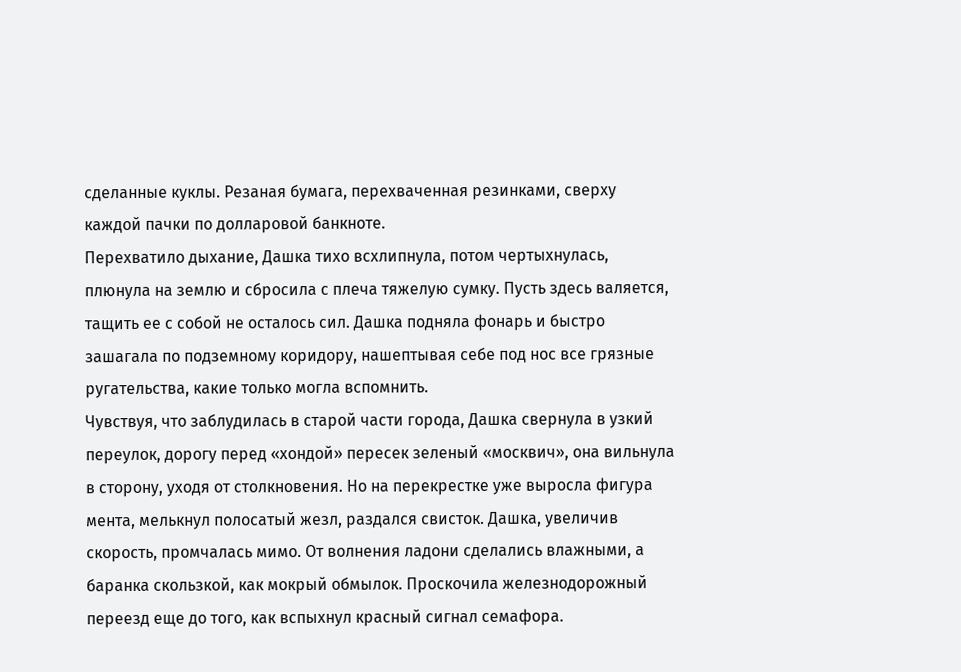сделанные куклы. Резаная бумага, перехваченная резинками, сверху каждой пачки по долларовой банкноте.
Перехватило дыхание, Дашка тихо всхлипнула, потом чертыхнулась, плюнула на землю и сбросила с плеча тяжелую сумку. Пусть здесь валяется, тащить ее с собой не осталось сил. Дашка подняла фонарь и быстро зашагала по подземному коридору, нашептывая себе под нос все грязные ругательства, какие только могла вспомнить.
Чувствуя, что заблудилась в старой части города, Дашка свернула в узкий переулок, дорогу перед «хондой» пересек зеленый «москвич», она вильнула в сторону, уходя от столкновения. Но на перекрестке уже выросла фигура мента, мелькнул полосатый жезл, раздался свисток. Дашка, увеличив скорость, промчалась мимо. От волнения ладони сделались влажными, а баранка скользкой, как мокрый обмылок. Проскочила железнодорожный переезд еще до того, как вспыхнул красный сигнал семафора.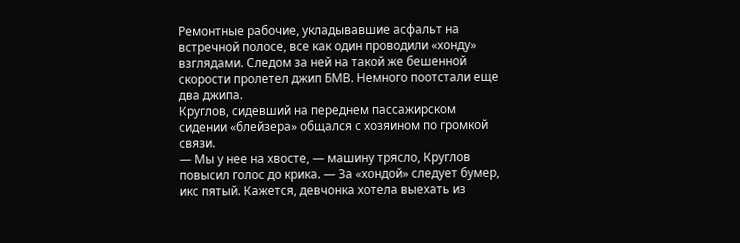Ремонтные рабочие, укладывавшие асфальт на встречной полосе, все как один проводили «хонду» взглядами. Следом за ней на такой же бешенной скорости пролетел джип БМВ. Немного поотстали еще два джипа.
Круглов, сидевший на переднем пассажирском сидении «блейзера» общался с хозяином по громкой связи.
— Мы у нее на хвосте, — машину трясло, Круглов повысил голос до крика. — За «хондой» следует бумер, икс пятый. Кажется, девчонка хотела выехать из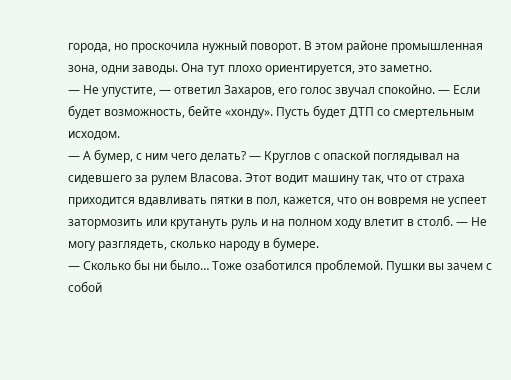города, но проскочила нужный поворот. В этом районе промышленная зона, одни заводы. Она тут плохо ориентируется, это заметно.
— Не упустите, — ответил Захаров, его голос звучал спокойно. — Если будет возможность, бейте «хонду». Пусть будет ДТП со смертельным исходом.
— А бумер, с ним чего делать? — Круглов с опаской поглядывал на сидевшего за рулем Власова. Этот водит машину так, что от страха приходится вдавливать пятки в пол, кажется, что он вовремя не успеет затормозить или крутануть руль и на полном ходу влетит в столб. — Не могу разглядеть, сколько народу в бумере.
— Сколько бы ни было… Тоже озаботился проблемой. Пушки вы зачем с собой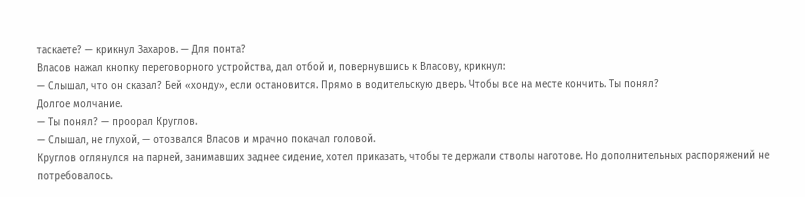таскаете? — крикнул Захаров. — Для понта?
Власов нажал кнопку переговорного устройства, дал отбой и, повернувшись к Власову, крикнул:
— Слышал, что он сказал? Бей «хонду», если остановится. Прямо в водительскую дверь. Чтобы все на месте кончить. Ты понял?
Долгое молчание.
— Ты понял? — проорал Круглов.
— Слышал, не глухой, — отозвался Власов и мрачно покачал головой.
Круглов оглянулся на парней, занимавших заднее сидение, хотел приказать, чтобы те держали стволы наготове. Но дополнительных распоряжений не потребовалось.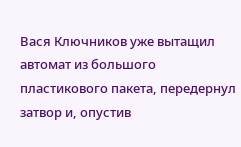Вася Ключников уже вытащил автомат из большого пластикового пакета, передернул затвор и, опустив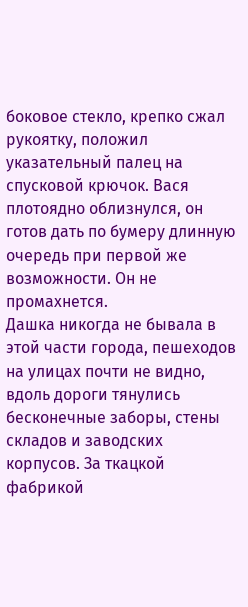боковое стекло, крепко сжал рукоятку, положил указательный палец на спусковой крючок. Вася плотоядно облизнулся, он готов дать по бумеру длинную очередь при первой же возможности. Он не промахнется.
Дашка никогда не бывала в этой части города, пешеходов на улицах почти не видно, вдоль дороги тянулись бесконечные заборы, стены складов и заводских корпусов. За ткацкой фабрикой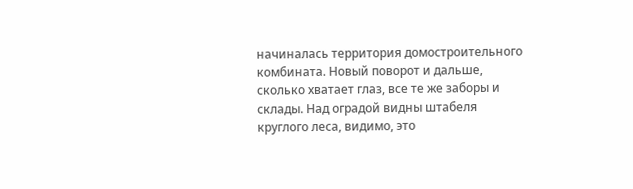начиналась территория домостроительного комбината. Новый поворот и дальше, сколько хватает глаз, все те же заборы и склады. Над оградой видны штабеля круглого леса, видимо, это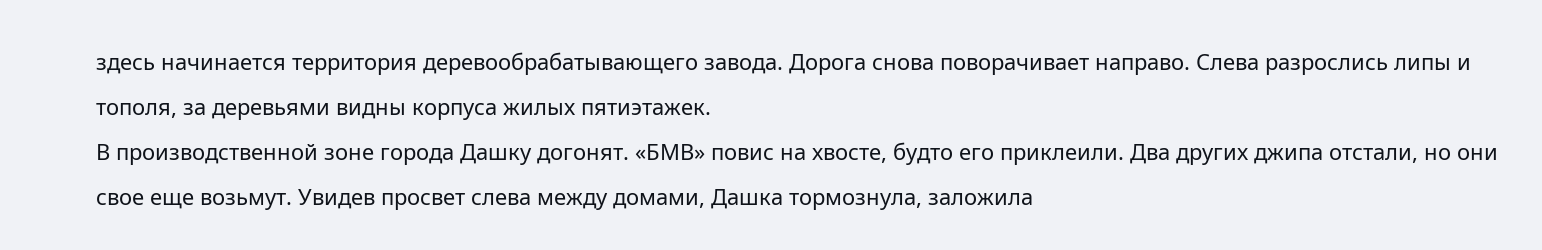здесь начинается территория деревообрабатывающего завода. Дорога снова поворачивает направо. Слева разрослись липы и тополя, за деревьями видны корпуса жилых пятиэтажек.
В производственной зоне города Дашку догонят. «БМВ» повис на хвосте, будто его приклеили. Два других джипа отстали, но они свое еще возьмут. Увидев просвет слева между домами, Дашка тормознула, заложила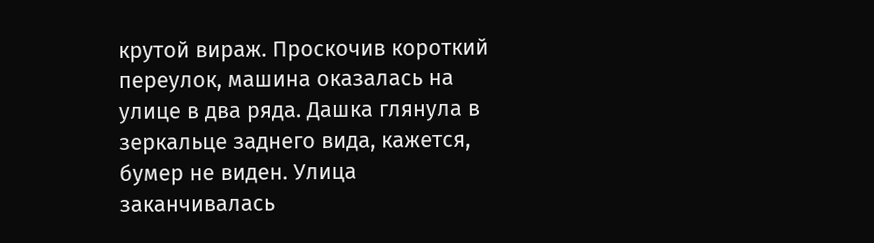крутой вираж. Проскочив короткий переулок, машина оказалась на улице в два ряда. Дашка глянула в зеркальце заднего вида, кажется, бумер не виден. Улица заканчивалась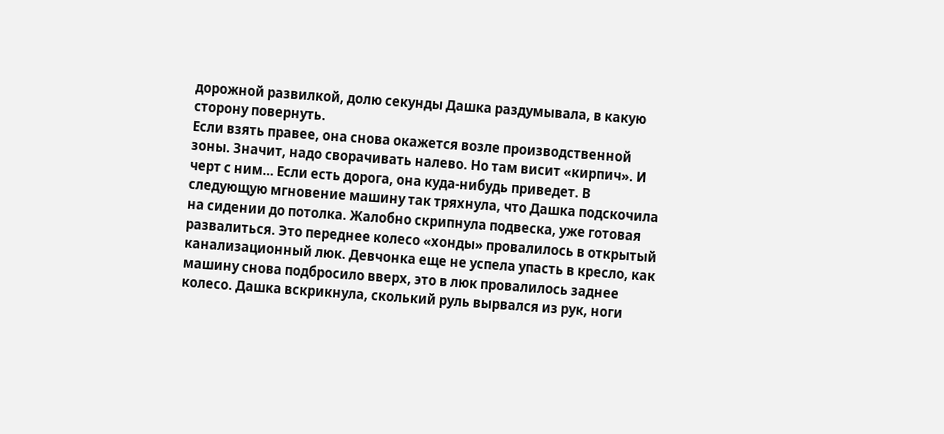дорожной развилкой, долю секунды Дашка раздумывала, в какую сторону повернуть.
Если взять правее, она снова окажется возле производственной зоны. Значит, надо сворачивать налево. Но там висит «кирпич». И черт с ним… Если есть дорога, она куда-нибудь приведет. В следующую мгновение машину так тряхнула, что Дашка подскочила на сидении до потолка. Жалобно скрипнула подвеска, уже готовая развалиться. Это переднее колесо «хонды» провалилось в открытый канализационный люк. Девчонка еще не успела упасть в кресло, как машину снова подбросило вверх, это в люк провалилось заднее колесо. Дашка вскрикнула, сколький руль вырвался из рук, ноги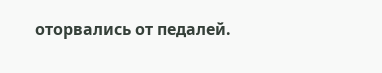оторвались от педалей.